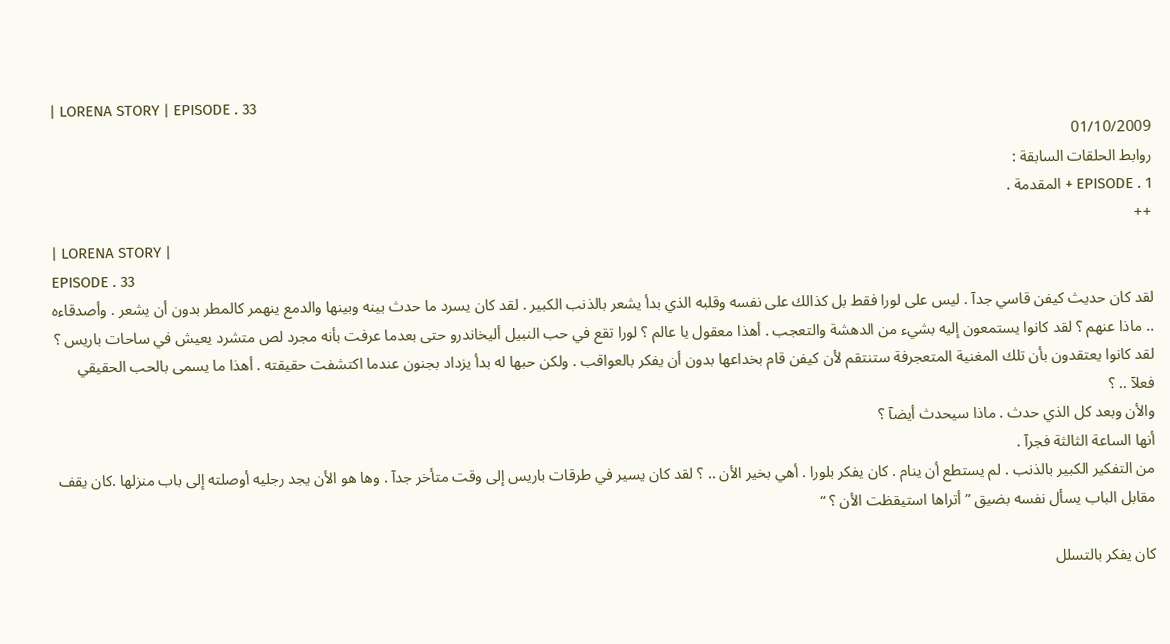| LORENA STORY | EPISODE . 33
01/10/2009
روابط الحلقات السابقة :
EPISODE . 1 + المقدمة .
++
| LORENA STORY |
EPISODE . 33
لقد كان حديث كيفن قاسي جدآ . ليس على لورا فقط بل كذالك على نفسه وقلبه الذي بدأ يشعر بالذنب الكبير . لقد كان يسرد ما حدث بينه وبينها والدمع ينهمر كالمطر بدون أن يشعر . وأصدقاءه .. ماذا عنهم ؟ لقد كانوا يستمعون إليه بشيء من الدهشة والتعجب . أهذا معقول يا عالم ؟ لورا تقع في حب النبيل أليخاندرو حتى بعدما عرفت بأنه مجرد لص متشرد يعيش في ساحات باريس ؟ لقد كانوا يعتقدون بأن تلك المغنية المتعجرفة ستنتقم لأن كيفن قام بخداعها بدون أن يفكر بالعواقب . ولكن حبها له بدأ يزداد بجنون عندما اكتشفت حقيقته . أهذا ما يسمى بالحب الحقيقي فعلآ .. ؟
والأن وبعد كل الذي حدث . ماذا سيحدث أيضآ ؟
أنها الساعة الثالثة فجرآ .
من التفكير الكبير بالذنب . لم يستطع أن ينام . كان يفكر بلورا . أهي بخير الأن .. ؟ لقد كان يسير في طرقات باريس إلى وقت متأخر جدآ . وها هو الأن يجد رجليه أوصلته إلى باب منزلها .كان يقف مقابل الباب يسأل نفسه بضيق ” أتراها استيقظت الأن ؟ “

كان يفكر بالتسلل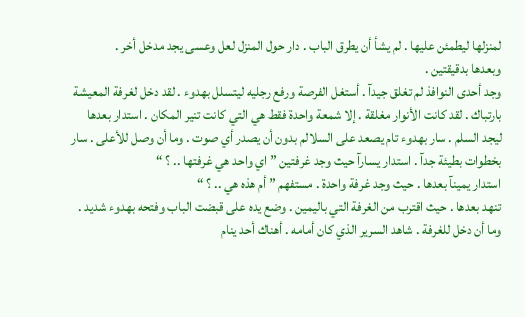لمنزلها ليطمئن عليها . لم يشأ أن يطرق الباب . دار حول المنزل لعل وعسى يجد مدخل أخر .
وبعدها بدقيقتين .
وجد أحدى النوافذ لم تغلق جيدآ . أستغل الفرصة ورفع رجليه ليتسلل بهدوء . لقد دخل لغرفة المعيشة بارتباك . لقد كانت الأنوار مغلقة . إلا شمعة واحدة فقط هي التي كانت تنير المكان . استدار بعدها ليجد السلم . سار بهدوء تام يصعد على السلالم بدون أن يصدر أي صوت . وما أن وصل للأعلى . سار بخطوات بطيئة جدآ . استدار يسارآ حيث وجد غرفتين ” اي واحد هي غرفتها .. ؟ “
استدار يمينآ بعدها . حيث وجد غرفة واحدة . مستفهم ” أم هذه هي .. ؟ “
تنهد بعدها . حيث اقترب من الغرفة التي باليمين . وضع يده على قبضت الباب وفتحه بهدوء شديد . وما أن دخل للغرفة . شاهد السرير الذي كان أمامه . أهناك أحد ينام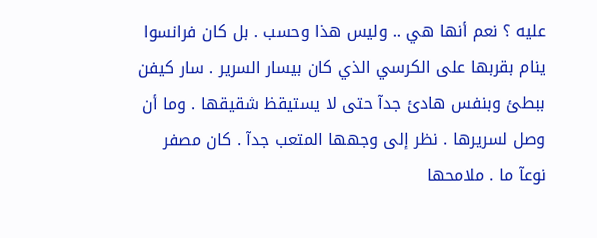عليه ؟ نعم أنها هي .. وليس هذا وحسب . بل كان فرانسوا ينام بقربها على الكرسي الذي كان بيسار السرير . سار كيفن ببطئ وبنفس هادئ جدآ حتى لا يستيقظ شقيقها . وما أن وصل لسريرها . نظر إلى وجهها المتعب جدآ . كان مصفر نوعآ ما . ملامحها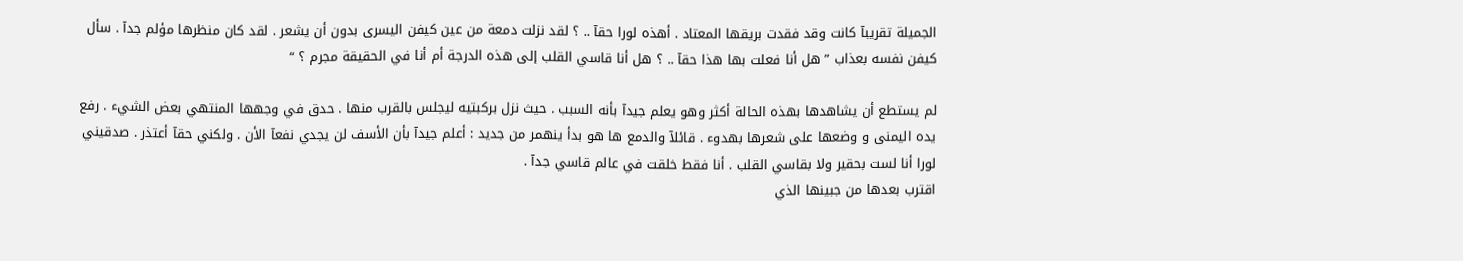الجميلة تقريبآ كانت وقد فقدت بريقها المعتاد . أهذه لورا حقآ .. ؟ لقد نزلت دمعة من عين كيفن اليسرى بدون أن يشعر . لقد كان منظرها مؤلم جدآ . سأل كيفن نفسه بعذاب ” هل أنا فعلت بها هذا حقآ .. ؟ هل أنا قاسي القلب إلى هذه الدرجة أم أنا في الحقيقة مجرم ؟ “

لم يستطع أن يشاهدها بهذه الحالة أكثر وهو يعلم جيدآ بأنه السبب . حيث نزل بركبتيه ليجلس بالقرب منها . حدق في وجهها المنتهي بعض الشيء . رفع يده اليمنى و وضعها على شعرها بهدوء . قائلآ والدمع ها هو بدأ ينهمر من جديد : أعلم جيدآ بأن الأسف لن يجدي نفعآ الأن . ولكني حقآ أعتذر . صدقيني لورا أنا لست بحقير ولا بقاسي القلب . أنا فقط خلقت في عالم قاسي جدآ .
اقترب بعدها من جبينها الذي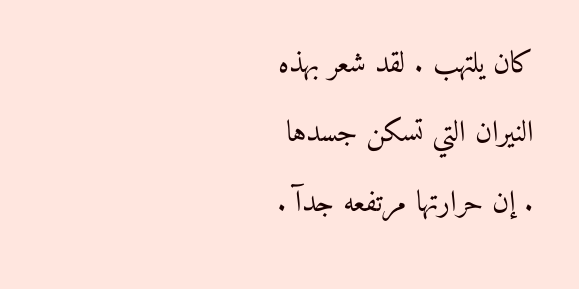كان يلتهب . لقد شعر بهذه النيران التي تسكن جسدها . إن حرارتها مرتفعه جدآ .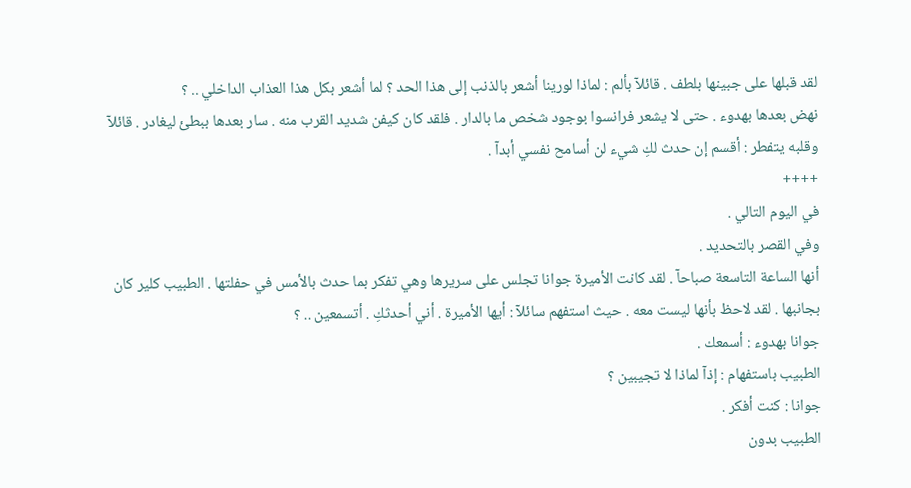لقد قبلها على جبينها بلطف . قائلآ بألم : لماذا لورينا أشعر بالذنب إلى هذا الحد ؟ لما أشعر بكل هذا العذاب الداخلي .. ؟
نهض بعدها بهدوء . حتى لا يشعر فرانسوا بوجود شخص ما بالدار . فلقد كان كيفن شديد القرب منه . سار بعدها ببطئ ليغادر . قائلآ وقلبه يتفطر : أقسم إن حدث لكِ شيء لن أسامح نفسي أبدآ .
++++
في اليوم التالي .
وفي القصر بالتحديد .
أنها الساعة التاسعة صباحآ . لقد كانت الأميرة جوانا تجلس على سريرها وهي تفكر بما حدث بالأمس في حفلتها . الطبيب كلير كان بجانبها . لقد لاحظ بأنها ليست معه . حيث استفهم سائلآ : أيها الأميرة . أني أحدثكِ . أتسمعين .. ؟
جوانا بهدوء : أسمعك .
الطبيب باستفهام : إذآ لماذا لا تجيبين ؟
جوانا : كنت أفكر .
الطبيب بدون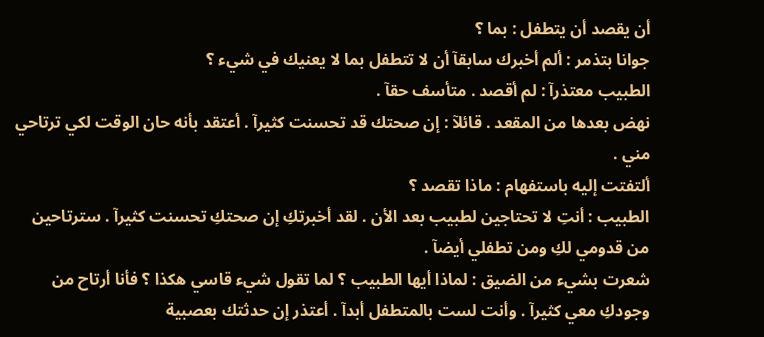أن يقصد أن يتطفل : بما ؟
جوانا بتذمر : ألم أخبرك سابقآ أن لا تتطفل بما لا يعنيك في شيء ؟
الطبيب معتذرآ : لم أقصد . متأسف حقآ .
نهض بعدها من المقعد . قائلآ : إن صحتك قد تحسنت كثيرآ . أعتقد بأنه حان الوقت لكي ترتاحي مني .
ألتفتت إليه باستفهام : ماذا تقصد ؟
الطبيب : أنتِ لا تحتاجين لطبيب بعد الأن . لقد أخبرتكِ إن صحتكِ تحسنت كثيرآ . سترتاحين من قدومي لكِ ومن تطفلي أيضآ .
شعرت بشيء من الضيق : لماذا أيها الطبيب ؟ لما تقول شيء قاسي هكذا ؟ فأنا أرتاح من وجودكِ معي كثيرآ . وأنت لست بالمتطفل أبدآ . أعتذر إن حدثتك بعصبية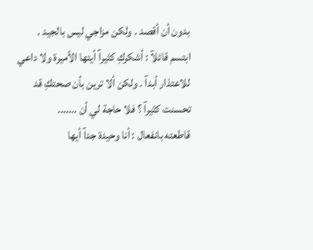بدون أن أقصد . ولكن مزاجي ليس بالجيد .
ابتسم قائلآ : أشكركِ كثيرآ أيتها الأميرة ولا داعي للاعتذار أبدآ . ولكن ألا ترين بأن صحتكِ قد تحسنت كثيرآ ؟ فلا حاجة لي أن …….
قاطعته بانفعال : أنا وحيدة جدآ أيها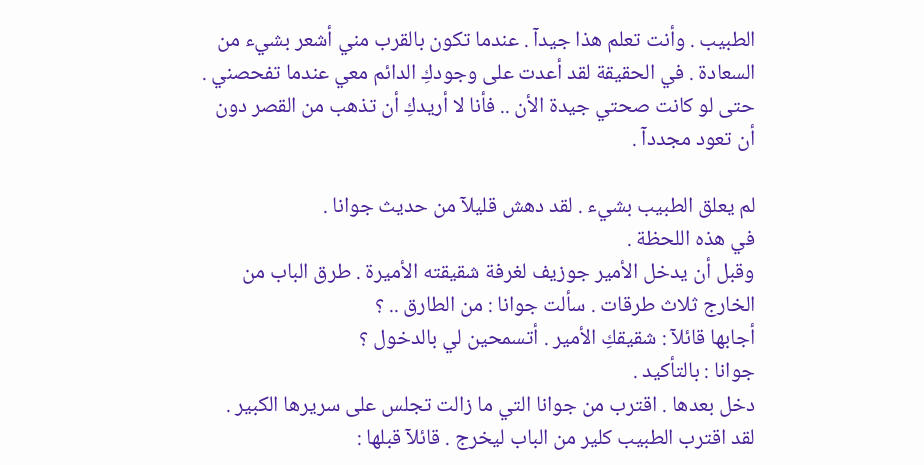الطبيب . وأنت تعلم هذا جيدآ . عندما تكون بالقرب مني أشعر بشيء من السعادة . في الحقيقة لقد أعدت على وجودكِ الدائم معي عندما تفحصني . حتى لو كانت صحتي جيدة الأن .. فأنا لا أريدكِ أن تذهب من القصر دون أن تعود مجددآ .

لم يعلق الطبيب بشيء . لقد دهش قليلآ من حديث جوانا .
في هذه اللحظة .
وقبل أن يدخل الأمير جوزيف لغرفة شقيقته الأميرة . طرق الباب من الخارج ثلاث طرقات . سألت جوانا : من الطارق .. ؟
أجابها قائلآ : شقيقكِ الأمير . أتسمحين لي بالدخول ؟
جوانا : بالتأكيد .
دخل بعدها . اقترب من جوانا التي ما زالت تجلس على سريرها الكبير . لقد اقترب الطبيب كلير من الباب ليخرج . قائلآ قبلها :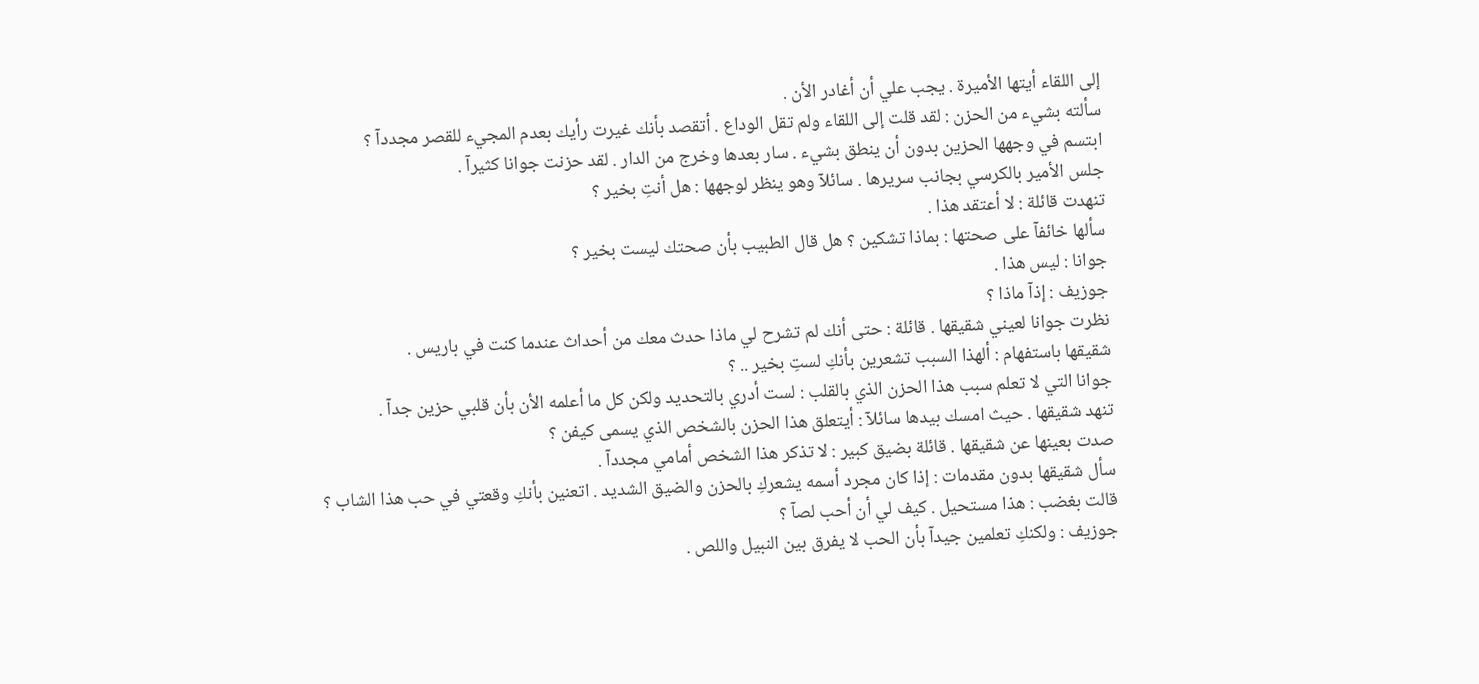إلى اللقاء أيتها الأميرة . يجب علي أن أغادر الأن .
سألته بشيء من الحزن : لقد قلت إلى اللقاء ولم تقل الوداع . أتقصد بأنك غيرت رأيك بعدم المجيء للقصر مجددآ ؟
ابتسم في وجهها الحزين بدون أن ينطق بشيء . سار بعدها وخرج من الدار . لقد حزنت جوانا كثيرآ .
جلس الأمير بالكرسي بجانب سريرها . سائلآ وهو ينظر لوجهها : هل أنتِ بخير ؟
تنهدت قائلة : لا أعتقد هذا .
سألها خائفآ على صحتها : بماذا تشكين ؟ هل قال الطبيب بأن صحتك ليست بخير ؟
جوانا : ليس هذا .
جوزيف : إذآ ماذا ؟
نظرت جوانا لعيني شقيقها . قائلة : حتى أنك لم تشرح لي ماذا حدث معك من أحداث عندما كنت في باريس .
شقيقها باستفهام : ألهذا السبب تشعرين بأنكِ لستِ بخير .. ؟
جوانا التي لا تعلم سبب هذا الحزن الذي بالقلب : لست أدري بالتحديد ولكن كل ما أعلمه الأن بأن قلبي حزين جدآ .
تنهد شقيقها . حيث امسك بيدها سائلآ : أيتعلق هذا الحزن بالشخص الذي يسمى كيفن ؟
صدت بعينها عن شقيقها . قائلة بضيق كبير : لا تذكر هذا الشخص أمامي مجددآ .
سأل شقيقها بدون مقدمات : إذا كان مجرد أسمه يشعركِ بالحزن والضيق الشديد . اتعنين بأنكِ وقعتي في حب هذا الشاب ؟
قالت بغضب : هذا مستحيل . كيف لي أن أحب لصآ ؟
جوزيف : ولكنكِ تعلمين جيدآ بأن الحب لا يفرق بين النبيل واللص .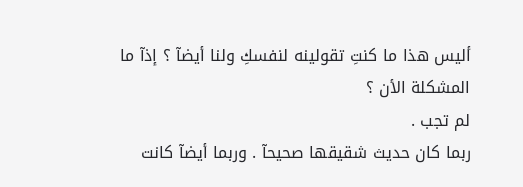أليس هذا ما كنتِ تقولينه لنفسكِ ولنا أيضآ ؟ إذآ ما المشكلة الأن ؟
لم تجب .
ربما كان حديث شقيقها صحيحآ . وربما أيضآ كانت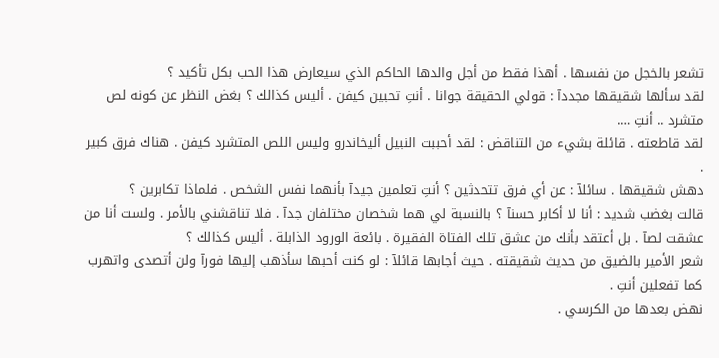تشعر بالخجل من نفسها . أهذا فقط من أجل والدها الحاكم الذي سيعارض هذا الحب بكل تأكيد ؟
لقد سألها شقيقها مجددآ : قولي الحقيقة جوانا . أنتِ تحبين كيفن . أليس كذالك ؟ بغض النظر عن كونه لص متشرد .. أنتِ ….
لقد قاطعته . قائلة بشيء من التناقض : لقد أحببت النبيل أليخاندرو وليس اللص المتشرد كيفن . هناك فرق كبير .
دهش شقيقها . سائلآ : عن أي فرق تتحدثين ؟ أنتِ تعلمين جيدآ بأنهما نفس الشخص . فلماذا تكابرين ؟
قالت بغضب شديد : أنا لا أكابر حسنآ ؟ بالنسبة لي هما شخصان مختلفان جدآ . فلا تناقشني بالأمر . ولست أنا من عشقت لصآ . بل أعتقد بأنك من عشق تلك الفتاة الفقيرة . بائعة الورود الذابلة . أليس كذالك ؟
شعر الأمير بالضيق من حديث شقيقته . حيث أجابها قائلآ : لو كنت أحبها سأذهب إليها فورآ ولن أتصدى واتهرب كما تفعلين أنتِ .
نهض بعدها من الكرسي .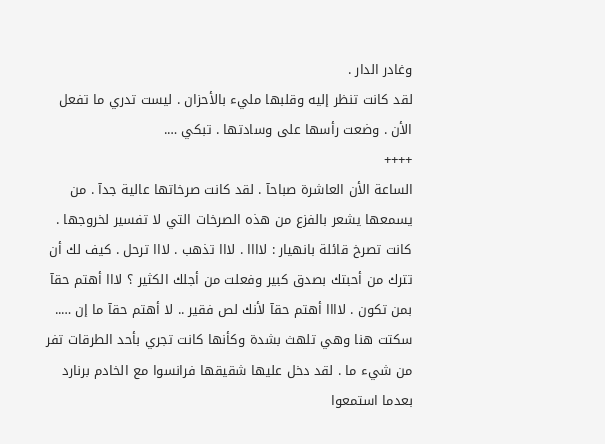وغادر الدار .
لقد كانت تنظر إليه وقلبها مليء بالأحزان . ليست تدري ما تفعل الأن . وضعت رأسها على وسادتها . تبكي ….
++++
الساعة الأن العاشرة صباحآ . لقد كانت صرخاتها عالية جدآ . من يسمعها يشعر بالفزع من هذه الصرخات التي لا تفسير لخروجها . كانت تصرخ قائلة بانهيار : لاااا . لااا تذهب . لااا ترحل . كيف لك أن تترك من أحبتك بصدق كبير وفعلت من أجلك الكثير ؟ لااا أهتم حقآ بمن تكون . لاااا أهتم حقآ لأنك لص فقير .. لا أهتم حقآ ما إن …..
سكتت هنا وهي تلهث بشدة وكأنها كانت تجري بأحد الطرقات تفر من شيء ما . لقد دخل عليها شقيقها فرانسوا مع الخادم برنارد بعدما استمعوا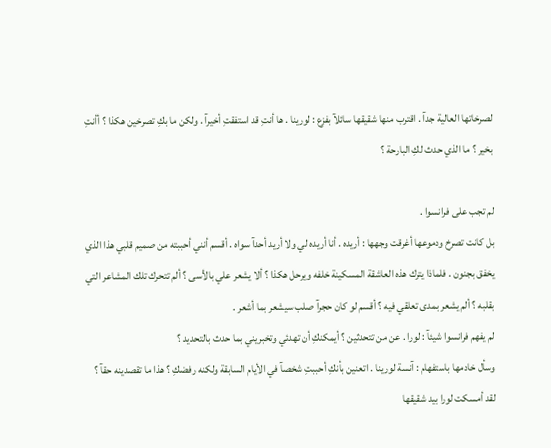لصرخاتها العالية جدآ . اقترب منها شقيقها سائلآ بفزع : لورينا . ها أنتِ قد استفقتِ أخيرآ . ولكن ما بكِ تصرخين هكذا ؟ أأنتِ بخير ؟ ما الذي حدث لكِ البارحة ؟

لم تجب على فرانسوا .
بل كانت تصرخ ودموعها أغرقت وجهها : أريده . أنا أريده لي ولا أريد أحدآ سواه . أقسم أنني أحببته من صميم قلبي هذا الذي يخفق بجنون . فلماذا يترك هذه العاشقة المسكينة خلفه ويرحل هكذا ؟ ألا يشعر علي بالأسى ؟ ألم تتحرك تلك المشاعر التي بقلبه ؟ ألم يشعر بمدى تعلقي فيه ؟ أقسم لو كان حجرآ صلب سيشعر بما أشعر .
لم يفهم فرانسوا شيئآ : لورا . عن من تتحدثين ؟ أيمكنكِ أن تهدئي وتخبريني بما حدث بالتحديد ؟
وسأل خادمها باستفهام : آنسة لورينا . اتعنين بأنكِ أحببتِ شخصآ في الأيام السابقة ولكنه رفضكِ ؟ هذا ما تقصدينه حقآ ؟
لقد أمسكت لورا بيد شقيقها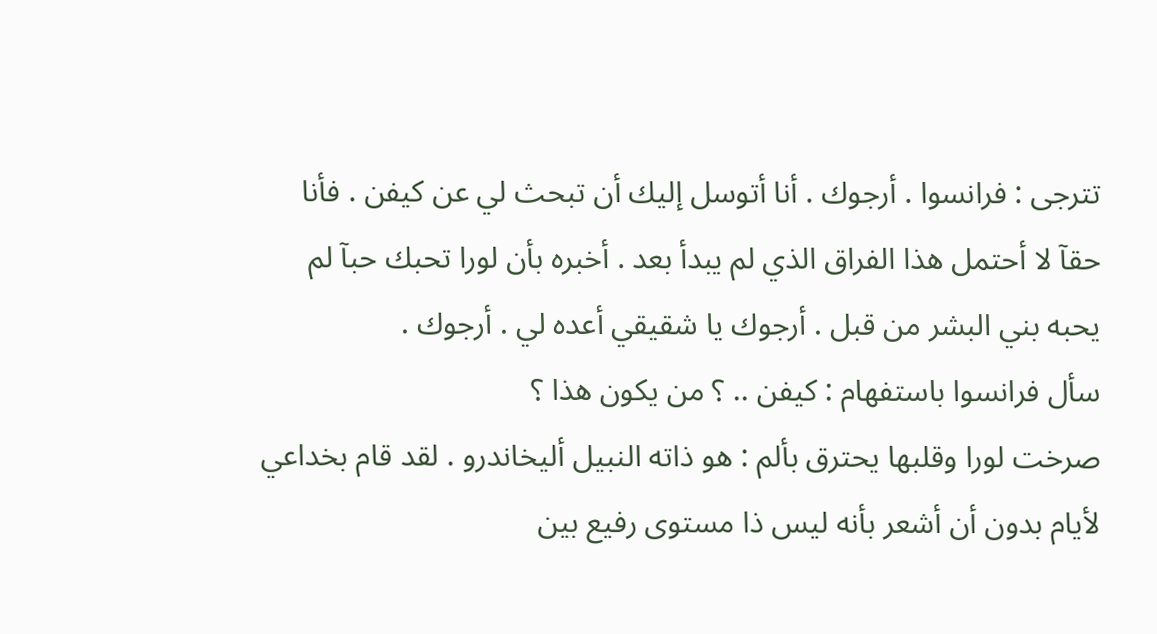تترجى : فرانسوا . أرجوك . أنا أتوسل إليك أن تبحث لي عن كيفن . فأنا حقآ لا أحتمل هذا الفراق الذي لم يبدأ بعد . أخبره بأن لورا تحبك حبآ لم يحبه بني البشر من قبل . أرجوك يا شقيقي أعده لي . أرجوك .
سأل فرانسوا باستفهام : كيفن .. ؟ من يكون هذا ؟
صرخت لورا وقلبها يحترق بألم : هو ذاته النبيل أليخاندرو . لقد قام بخداعي لأيام بدون أن أشعر بأنه ليس ذا مستوى رفيع بين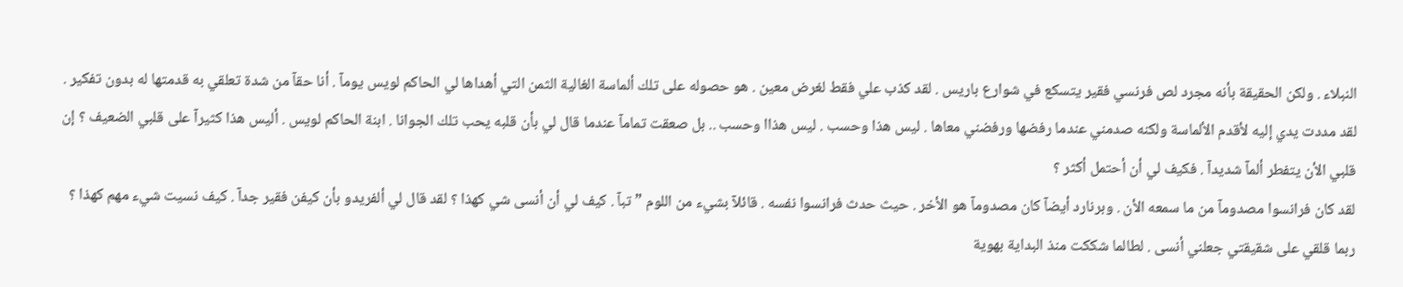النبلاء . ولكن الحقيقة بأنه مجرد لص فرنسي فقير يتسكع في شوارع باريس . لقد كذب علي فقط لغرض معين . هو حصوله على تلك ألماسة الغالية الثمن التي أهداها لي الحاكم لويس يومآ . أنا حقآ من شدة تعلقي به قدمتها له بدون تفكير . لقد مددت يدي إليه لأقدم الألماسة ولكنه صدمني عندما رفضها ورفضني معاها . ليس هذا وحسب . ليس هذاا وحسب .. بل صعقت تمامآ عندما قال لي بأن قلبه يحب تلك الجوانا . ابنة الحاكم لويس . أليس هذا كثيرآ على قلبي الضعيف ؟ إن قلبي الأن يتفطر ألمآ شديدآ . فكيف لي أن أحتمل أكثر ؟
لقد كان فرانسوا مصدومآ من ما سمعه الأن . وبرنارد أيضآ كان مصدومآ هو الأخر . حيث حدث فرانسوا نفسه . قائلآ بشيء من اللوم ” تبآ . كيف لي أن أنسى شي كهذا ؟ لقد قال لي ألفريدو بأن كيفن فقير جدآ . كيف نسيت شيء مهم كهذا ؟ ربما قلقي على شقيقتي جعلني أنسى . لطالما شككت منذ البداية بهوية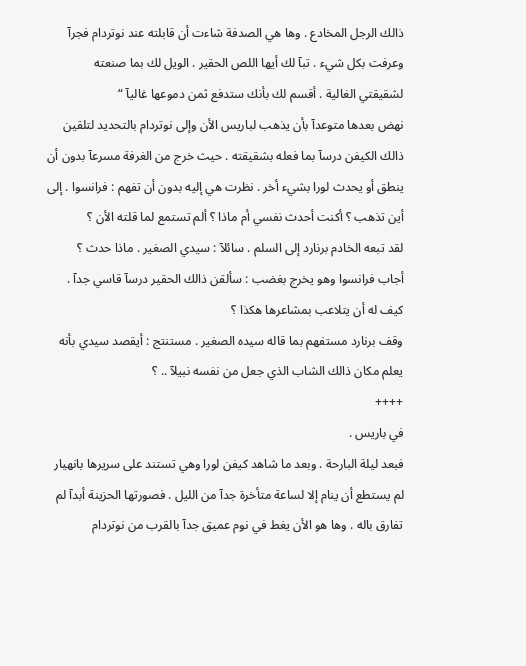ذالك الرجل المخادع . وها هي الصدفة شاءت أن قابلته عند نوتردام فجرآ وعرفت بكل شيء . تبآ لك أيها اللص الحقير . الويل لك بما صنعته لشقيقتي الغالية . أقسم لك بأنك ستدفع ثمن دموعها غاليآ “
نهض بعدها متوعدآ بأن يذهب لباريس الأن وإلى نوتردام بالتحديد لتلقين ذالك الكيفن درسآ بما فعله بشقيقته . حيث خرج من الغرفة مسرعآ بدون أن ينطق أو يحدث لورا بشيء أخر . نظرت هي إليه بدون أن تفهم : فرانسوا . إلى أين تذهب ؟ أكنت أحدث نفسي أم ماذا ؟ ألم تستمع لما قلته الأن ؟
لقد تبعه الخادم برنارد إلى السلم . سائلآ : سيدي الصغير . ماذا حدث ؟
أجاب فرانسوا وهو يخرج بغضب : سألقن ذالك الحقير درسآ قاسي جدآ . كيف له أن يتلاعب بمشاعرها هكذا ؟
وقف برنارد مستفهم بما قاله سيده الصغير . مستنتج : أيقصد سيدي بأنه يعلم مكان ذالك الشاب الذي جعل من نفسه نبيلآ .. ؟
++++
في باريس .
فبعد ليلة البارحة . وبعد ما شاهد كيفن لورا وهي تستند على سريرها بانهيار لم يستطع أن ينام إلا لساعة متأخرة جدآ من الليل . فصورتها الحزينة أبدآ لم تفارق باله . وها هو الأن يغط في نوم عميق جدآ بالقرب من نوتردام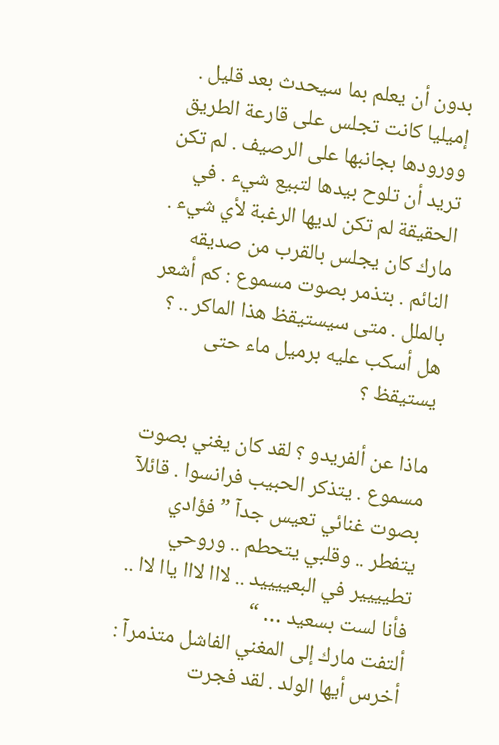بدون أن يعلم بما سيحدث بعد قليل . إميليا كانت تجلس على قارعة الطريق وورودها بجانبها على الرصيف . لم تكن تريد أن تلوح بيدها لتبيع شيء . في الحقيقة لم تكن لديها الرغبة لأي شيء . مارك كان يجلس بالقرب من صديقه النائم . بتذمر بصوت مسموع : كم أشعر بالملل . متى سيستيقظ هذا الماكر .. ؟ هل أسكب عليه برميل ماء حتى يستيقظ ؟

ماذا عن ألفريدو ؟ لقد كان يغني بصوت مسموع . يتذكر الحبيب فرانسوا . قائلآ بصوت غنائي تعيس جدآ ” فؤادي يتفطر .. وقلبي يتحطم .. وروحي تطيييير في البعييييد .. لااا لااا ياا لاا .. فأنا لست بسعيد … “
ألتفت مارك إلى المغني الفاشل متذمرآ : أخرس أيها الولد . لقد فجرت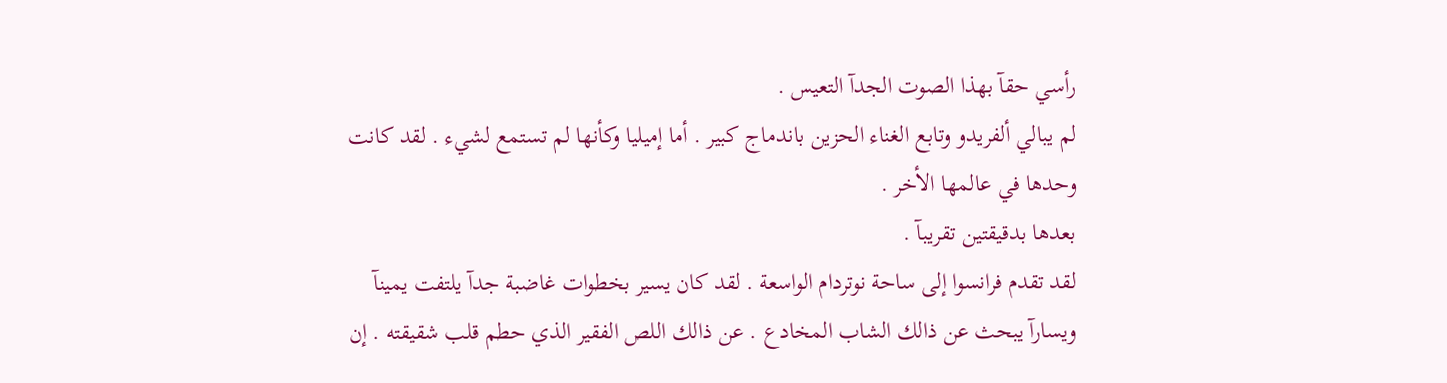رأسي حقآ بهذا الصوت الجدآ التعيس .
لم يبالي ألفريدو وتابع الغناء الحزين باندماج كبير . أما إميليا وكأنها لم تستمع لشيء . لقد كانت وحدها في عالمها الأخر .
بعدها بدقيقتين تقريبآ .
لقد تقدم فرانسوا إلى ساحة نوتردام الواسعة . لقد كان يسير بخطوات غاضبة جدآ يلتفت يمينآ ويسارآ يبحث عن ذالك الشاب المخادع . عن ذالك اللص الفقير الذي حطم قلب شقيقته . إن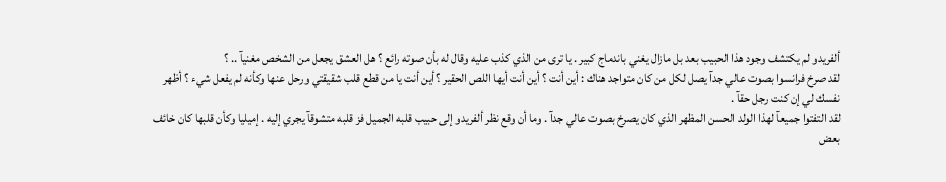ألفريدو لم يكتشف وجود هذا الحبيب بعد بل مازال يغني باندماج كبير . يا ترى من الذي كذب عليه وقال له بأن صوته رائع ؟ هل العشق يجعل من الشخص مغنيآ .. ؟
لقد صرخ فرانسوا بصوت عالي جدآ يصل لكل من كان متواجد هناك : أين أنت ؟ أين أنت أيها اللص الحقير ؟ أين أنت يا من قطع قلب شقيقتي ورحل عنها وكأنه لم يفعل شيء ؟ أظهر نفسك لي إن كنت رجل حقآ .
لقد التفتوا جميعآ لهذا الولد الحسن المظهر الذي كان يصرخ بصوت عالي جدآ . وما أن وقع نظر ألفريدو إلى حبيب قلبه الجميل فز قلبه متشوقآ يجري إليه . إميليا وكأن قلبها كان خائف بعض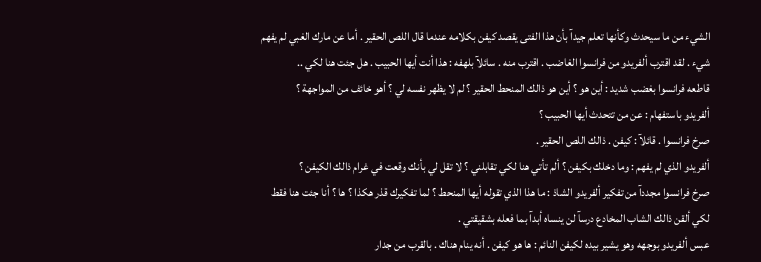الشيء من ما سيحدث وكأنها تعلم جيدآ بأن هذا الفتى يقصد كيفن بكلامه عندما قال اللص الحقير . أما عن مارك الغبي لم يفهم شيء . لقد اقترب ألفريدو من فرانسوا الغاضب . اقترب منه . سائلآ بلهفه : هذا أنت أيها الحبيب . هل جئت هنا لكي ..
قاطعه فرانسوا بغضب شديد : أين هو ؟ أين هو ذالك المنحط الحقير ؟ لم لا يظهر نفسه لي ؟ أهو خائف من المواجهة ؟
ألفريدو باستفهام : عن من تتحدث أيها الحبيب ؟
صرخ فرانسوا . قائلآ : كيفن . ذالك اللص الحقير .
ألفريدو الذي لم يفهم : وما دخلك بكيفن ؟ ألم تأتي هنا لكي تقابلني ؟ لا تقل لي بأنك وقعت في غرام ذالك الكيفن ؟
صرخ فرانسوا مجددآ من تفكير ألفريدو الشاذ : ما هذا الذي تقوله أيها المنحط ؟ لما تفكيرك قذر هكذا ؟ ها ؟ أنا جئت هنا فقط لكي ألقن ذالك الشاب المخادع درسآ لن ينساه أبدآ بما فعله بشقيقتي .
عبس ألفريدو بوجهه وهو يشير بيده لكيفن النائم : ها هو كيفن . أنه ينام هناك . بالقرب من جدار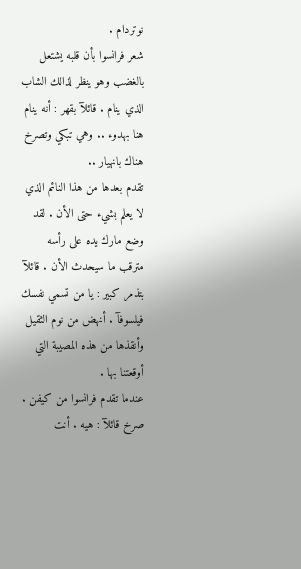نوتردام .
شعر فرانسوا بأن قلبه يشتعل بالغضب وهو ينظر لذالك الشاب الذي ينام . قائلآ بقهر : أنه ينام هنا بهدوء .. وهي تبكي وتصرخ هناك بانهيار ..
تقدم بعدها من هذا النائم الذي لا يعلم بشيء حتى الأن . لقد وضع مارك يده على رأسه مترقب ما سيحدث الأن . قائلآ بتذمر كبير : يا من تسمي نفسك فيلسوفآ . أنهض من نوم الثقيل وأنقذها من هذه المصيبة التي أوقعتنا بها .
عندما تقدم فرانسوا من كيفن . صرخ قائلآ : هيه . أنت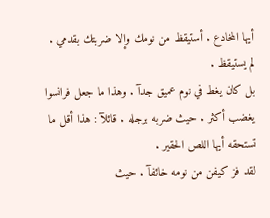أيها المخادع . أستيقظ من نومك وإلا ضربتك بقدمي .
لم يستيقظ .
بل كان يغط في نوم عميق جدآ . وهذا ما جعل فرانسوا يغضب أكثر . حيث ضربه برجله . قائلآ : هذا أقل ما تستحقه أيها اللص الحقير .
لقد فز كيفن من نومه خائفآ . حيث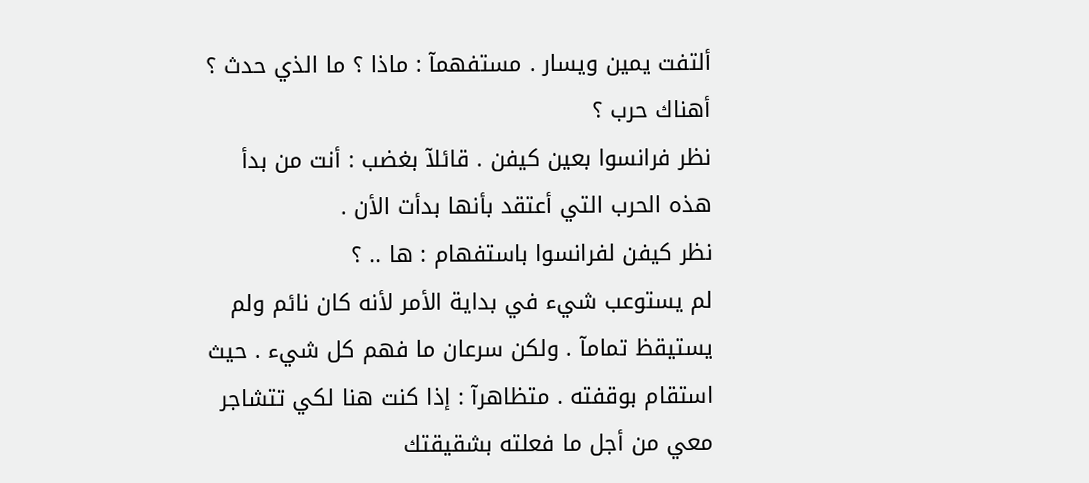ألتفت يمين ويسار . مستفهمآ : ماذا ؟ ما الذي حدث ؟ أهناك حرب ؟
نظر فرانسوا بعين كيفن . قائلآ بغضب : أنت من بدأ هذه الحرب التي أعتقد بأنها بدأت الأن .
نظر كيفن لفرانسوا باستفهام : ها .. ؟
لم يستوعب شيء في بداية الأمر لأنه كان نائم ولم يستيقظ تمامآ . ولكن سرعان ما فهم كل شيء . حيث استقام بوقفته . متظاهرآ : إذا كنت هنا لكي تتشاجر معي من أجل ما فعلته بشقيقتك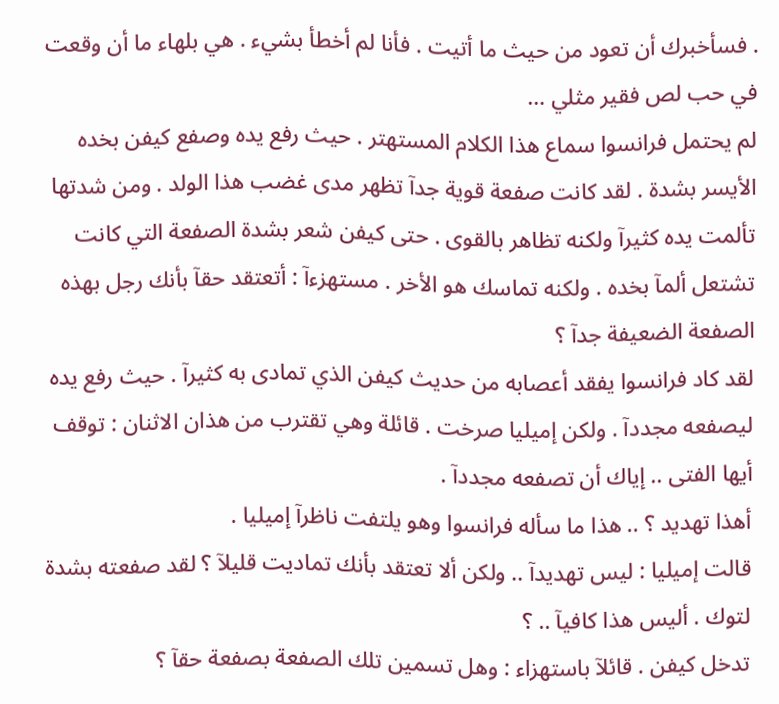. فسأخبرك أن تعود من حيث ما أتيت . فأنا لم أخطأ بشيء . هي بلهاء ما أن وقعت في حب لص فقير مثلي …
لم يحتمل فرانسوا سماع هذا الكلام المستهتر . حيث رفع يده وصفع كيفن بخده الأيسر بشدة . لقد كانت صفعة قوية جدآ تظهر مدى غضب هذا الولد . ومن شدتها تألمت يده كثيرآ ولكنه تظاهر بالقوى . حتى كيفن شعر بشدة الصفعة التي كانت تشتعل ألمآ بخده . ولكنه تماسك هو الأخر . مستهزءآ : أتعتقد حقآ بأنك رجل بهذه الصفعة الضعيفة جدآ ؟
لقد كاد فرانسوا يفقد أعصابه من حديث كيفن الذي تمادى به كثيرآ . حيث رفع يده ليصفعه مجددآ . ولكن إميليا صرخت . قائلة وهي تقترب من هذان الاثنان : توقف أيها الفتى .. إياك أن تصفعه مجددآ .
أهذا تهديد ؟ .. هذا ما سأله فرانسوا وهو يلتفت ناظرآ إميليا .
قالت إميليا : ليس تهديدآ .. ولكن ألا تعتقد بأنك تماديت قليلآ ؟ لقد صفعته بشدة لتوك . أليس هذا كافيآ .. ؟
تدخل كيفن . قائلآ باستهزاء : وهل تسمين تلك الصفعة بصفعة حقآ ؟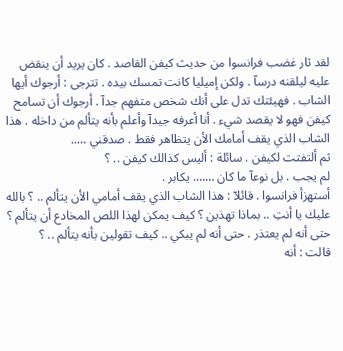لقد ثار غضب فرانسوا من حديث كيفن القاصد . كان يريد أن ينقض عليه ليلقنه درسآ . ولكن إميليا كانت تمسك بيده . تترجى : أرجوك أيها الشاب . فهيئتك تدل على أنك شخص متفهم جدآ . أرجوك أن تسامح كيفن فهو لا يقصد شيء . أنا أعرفه جيدآ وأعلم بأنه يتألم من داخله . هذا الشاب الذي يقف أمامك الأن يتظاهر فقط . صدقني …..
ثم ألتفتت لكيفن . سائلة : أليس كذالك كيفن .. ؟
لم يجب . بل نوعآ ما كان ……. يكابر .
أستهزأ فرانسوا . قائلآ : هذا الشاب الذي يقف أمامي الأن يتألم .. ؟ بالله عليك يا أنتِ .. بماذا تهذين ؟ كيف يمكن لهذا اللص المخادع أن يتألم ؟ حتى أنه لم يعتذر . حتى أنه لم يبكي .. كيف تقولين بأنه يتألم .. ؟
قالت : أنه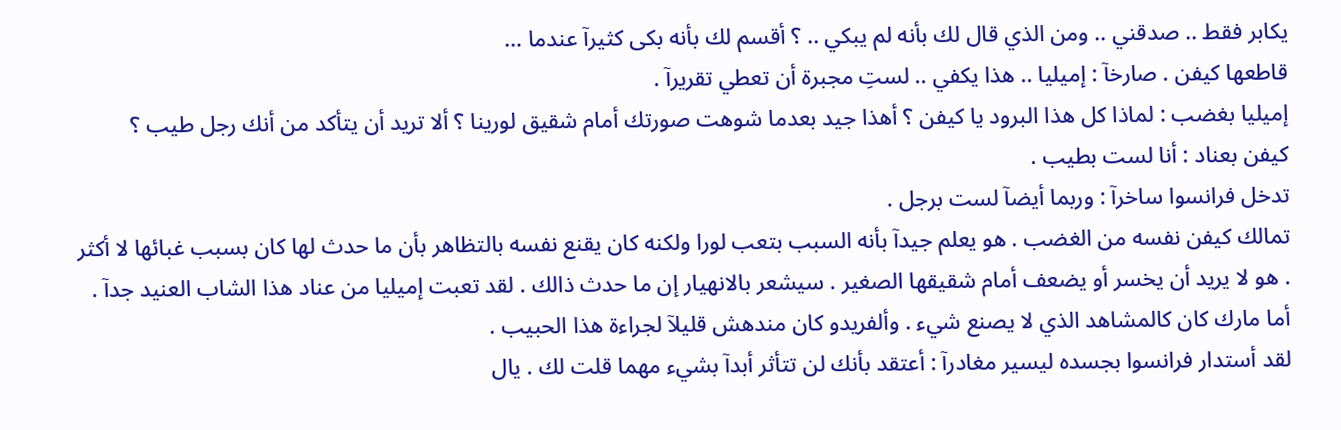يكابر فقط .. صدقني .. ومن الذي قال لك بأنه لم يبكي .. ؟ أقسم لك بأنه بكى كثيرآ عندما …
قاطعها كيفن . صارخآ : إميليا .. هذا يكفي .. لستِ مجبرة أن تعطي تقريرآ .
إميليا بغضب : لماذا كل هذا البرود يا كيفن ؟ أهذا جيد بعدما شوهت صورتك أمام شقيق لورينا ؟ ألا تريد أن يتأكد من أنك رجل طيب ؟
كيفن بعناد : أنا لست بطيب .
تدخل فرانسوا ساخرآ : وربما أيضآ لست برجل .
تمالك كيفن نفسه من الغضب . هو يعلم جيدآ بأنه السبب بتعب لورا ولكنه كان يقنع نفسه بالتظاهر بأن ما حدث لها كان بسبب غبائها لا أكثر . هو لا يريد أن يخسر أو يضعف أمام شقيقها الصغير . سيشعر بالانهيار إن ما حدث ذالك . لقد تعبت إميليا من عناد هذا الشاب العنيد جدآ . أما مارك كان كالمشاهد الذي لا يصنع شيء . وألفريدو كان مندهش قليلآ لجراءة هذا الحبيب .
لقد أستدار فرانسوا بجسده ليسير مغادرآ : أعتقد بأنك لن تتأثر أبدآ بشيء مهما قلت لك . يال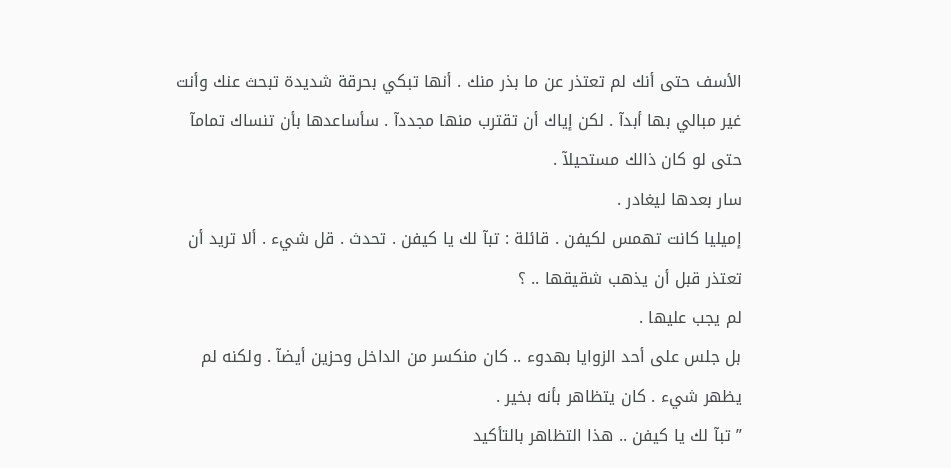الأسف حتى أنك لم تعتذر عن ما بذر منك . أنها تبكي بحرقة شديدة تبحث عنك وأنت غير مبالي بها أبدآ . لكن إياك أن تقترب منها مجددآ . سأساعدها بأن تنساك تمامآ حتى لو كان ذالك مستحيلآ .
سار بعدها ليغادر .
إميليا كانت تهمس لكيفن . قائلة : تبآ لك يا كيفن . تحدث . قل شيء . ألا تريد أن تعتذر قبل أن يذهب شقيقها .. ؟
لم يجب عليها .
بل جلس على أحد الزوايا بهدوء .. كان منكسر من الداخل وحزين أيضآ . ولكنه لم يظهر شيء . كان يتظاهر بأنه بخير .
” تبآ لك يا كيفن .. هذا التظاهر بالتأكيد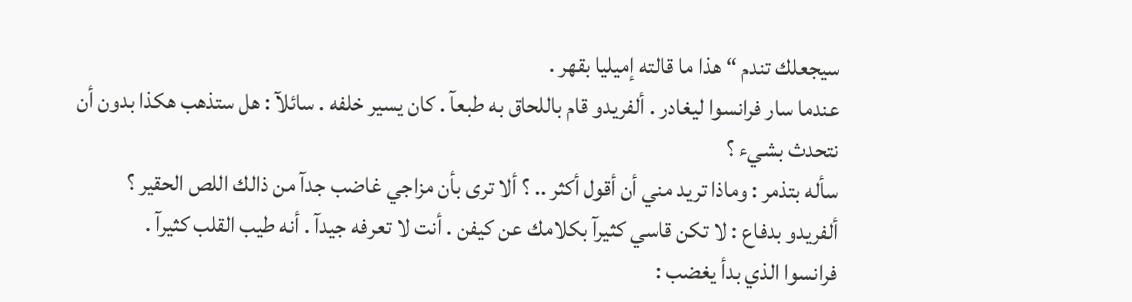سيجعلك تندم “ هذا ما قالته إميليا بقهر .
عندما سار فرانسوا ليغادر . ألفريدو قام باللحاق به طبعآ . كان يسير خلفه . سائلآ : هل ستذهب هكذا بدون أن نتحدث بشيء ؟
سأله بتذمر : وماذا تريد مني أن أقول أكثر .. ؟ ألا ترى بأن مزاجي غاضب جدآ من ذالك اللص الحقير ؟
ألفريدو بدفاع : لا تكن قاسي كثيرآ بكلامك عن كيفن . أنت لا تعرفه جيدآ . أنه طيب القلب كثيرآ .
فرانسوا الذي بدأ يغضب :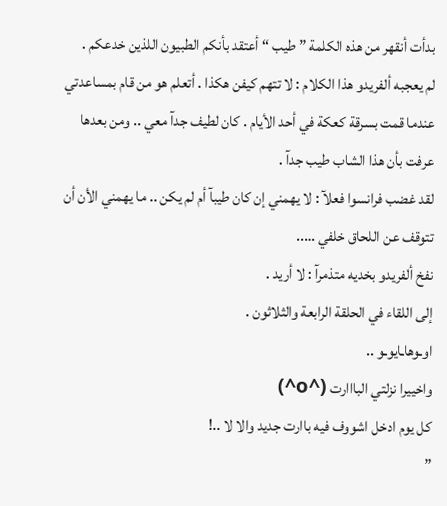بدأت أنقهر من هذه الكلمة ” طيب “ أعتقد بأنكم الطبيون اللذين خدعكم .
لم يعجبه ألفريدو هذا الكلام : لا تتهم كيفن هكذا . أتعلم هو من قام بمساعدتي عندما قمت بسرقة كعكة في أحد الأيام . كان لطيف جدآ معي .. ومن بعدها عرفت بأن هذا الشاب طيب جدآ .
لقد غضب فرانسوا فعلآ : لا يهمني إن كان طيبآ أم لم يكن .. ما يهمني الأن أن تتوقف عن اللحاق خلفي …..
نفخ ألفريدو بخديه متذمرآ : لا أريد .
إلى اللقاء في الحلقة الرابعة والثلاثون .
اوـوهاـايوـو ..
واخييرا نزلتي البااارت (^o^)
كل يوم ادخل اشووف فيه باارت جديد والا لا ..!
”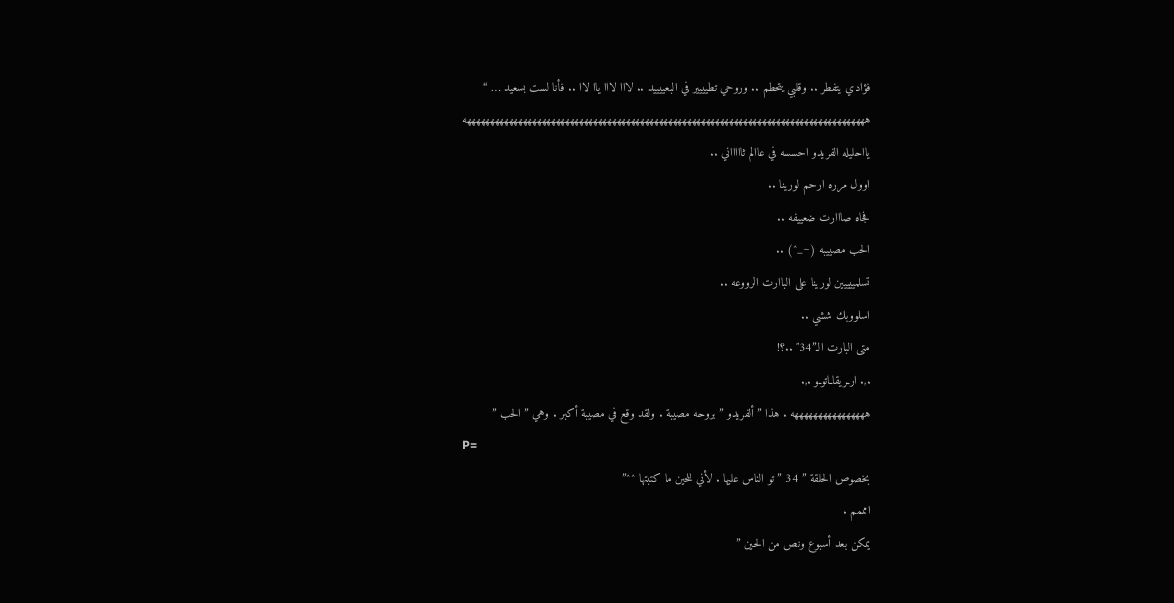فؤادي يتفطر .. وقلبي يتحطم .. وروحي تطيييير في البعييييد .. لااا لااا ياا لاا .. فأنا لست بسعيد … “
ههههههههههههههههههههههههههههههههههههههههههههههههههههههههههههههههههههههههههههههههههههههه
يااحليله الفريدو احسسه في عاالم ثاااااني ..
اوول مرره ارحم لورينا ..
فجاه صااارت ضعييفه ..
الحب مصييبه (~_^) ..
تسلمييييين لورينا على الباارت الرووعه ..
اسلووبك ششي ..
متى البارت الـ”34″ ..؟!
.,. ارـريقاـاتوـو .,.
ههههههههههههههههه . هذا ” ألفريدو ” بروحه مصيبة . ولقد وقع في مصيبة أكبر . وهي ” الحب ”
P=
بخصوص الحلقة ” 34 ” تو الناس عليها . لأني للحين ما كتبتها ^^”
امممم .
يمكن بعد أسبوع ونص من الحين ”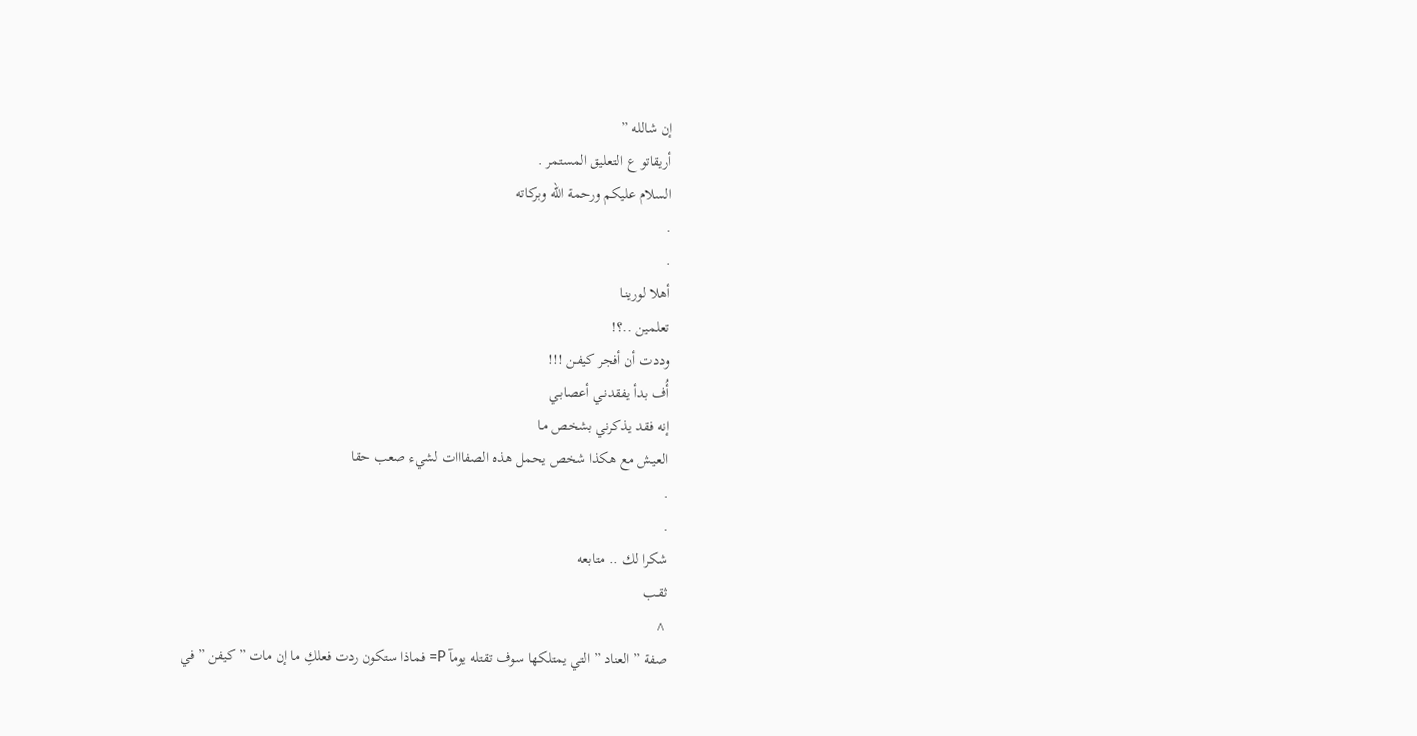إن شالله ”
أريقاتو ع التعليق المستمر .
السلام عليكم ورحمة الله وبركاته
.
.
أهلا لورينـا
تعلمين ..؟!
وددت أن أفجر كيفـن !!!
أُف بدأ يفقدنـي أعصابـي
إنه فقد يذكرني بشخص مـا
العيـش مع هكذا شخص يحمل هذه الصفااات لشيء صعب حقا
.
.
شكرا لك .. متابعه
ثقـب
^
صفة ” العناد ” التي يمتلكها سوف تقتله يومآ P= فماذا ستكون ردت فعلكِ ما إن مات ” كيفن ” في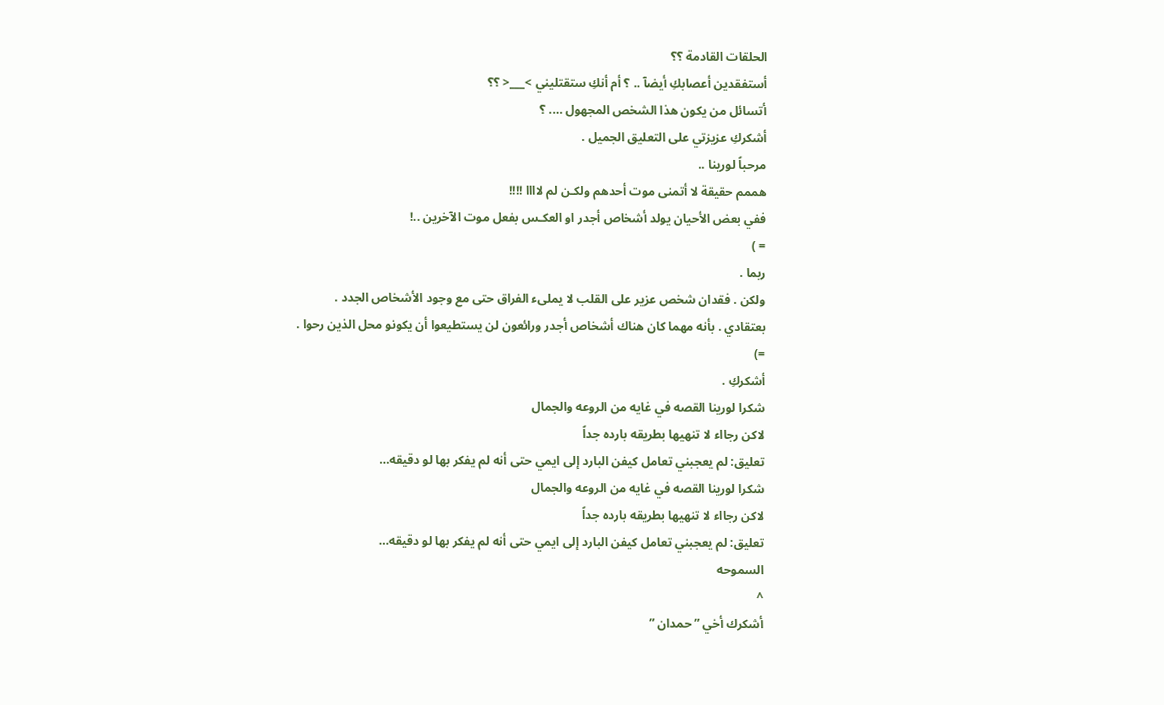الحلقات القادمة ؟؟
أستفقدين أعصابكِ أيضآ .. ؟ أم أنكِ ستقتليني >___< ؟؟
أتسائل من يكون هذا الشخص المجهول …. ؟
أشكركِ عزيزتي على التعليق الجميل .
مرحباً لورينا ..
هممم حقيقة لا أتمنى موت أحدهم ولكـن لم لاااا !!!!
ففي بعض الأحيان يولد أشخاص أجدر او العكـس بفعل موت الآخرين ..!
= )
ربما .
ولكن . فقدان شخص عزير على القلب لا يملىء الفراق حتى مع وجود الأشخاص الجدد .
بعتقادي . بأنه مهما كان هناك أشخاص أجدر ورائعون لن يستطيعوا أن يكونو محل الذين رحوا .
=)
أشكركِ .
شكرا لورينا القصه في غايه من الروعه والجمال
لاكن رجااء لا تنهيها بطريقه بارده جداً
تعليق: لم يعجبني تعامل كيفن البارد إلى ايمي حتى أنه لم يفكر بها لو دقيقه…
شكرا لورينا القصه في غايه من الروعه والجمال
لاكن رجااء لا تنهيها بطريقه بارده جداً
تعليق: لم يعجبني تعامل كيفن البارد إلى ايمي حتى أنه لم يفكر بها لو دقيقه…
السموحه
^
أشكرك أخي ” حمدان ”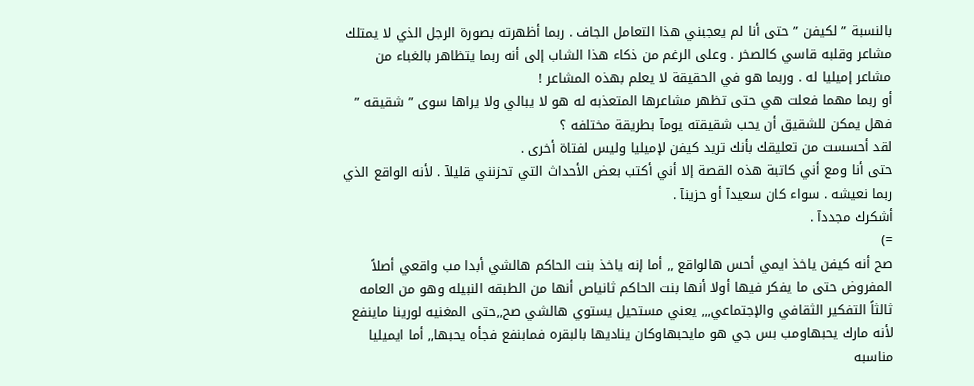بالنسبة ” لكيفن ” حتى أنا لم يعجبني هذا التعامل الجاف . ربما أظهرته بصورة الرجل الذي لا يمتلك مشاعر وقلبه قاسي كالصخر . وعلى الرغم من ذكاء هذا الشاب إلى أنه ربما يتظاهر بالغباء من مشاعر إميليا له . وربما هو في الحقيقة لا يعلم بهذه المشاعر !
أو ربما مهما فعلت هي حتى تظهر مشاعرها المتعذبه له هو لا يبالي ولا يراها سوى ” شقيقه ”
فهل يمكن للشقيق أن يحب شقيقته يومآ بطريقة مختلفه ؟
لقد أحسست من تعليقك بأنك تريد كيفن لإميليا وليس لفتاة أخرى .
حتى أنا ومع أني كاتبة هذه القصة إلا أني أكتب بعض الأحداث التي تحزنني قليلآ . لأنه الواقع الذي ربما نعيشه . سواء كان سعيدآ أو حزينآ .
أشكرك مجددآ .
=)
صح أنه كيفن ياخذ ايمي أحس هالواقع ,, أما إنه ياخذ بنت الحاكم هالشي أبدا مب واقعي أصلاً المفروض حتى ما يفكر فيها أولا أنها بنت الحاكم ثانياص أنها من الطبقه النبيله وهو من العامه ثالثاً التفكير الثقافي والإجتماعي,,, يعني مستحيل يستوي هالشي صح,,حتى المغنيه لورينا ماينفع لأنه مارك يحبهاومب بس جي هو مايحبهاوكان يناديها بالبقره فمابنفع فجأه يحبها,, أما ايميليا مناسبه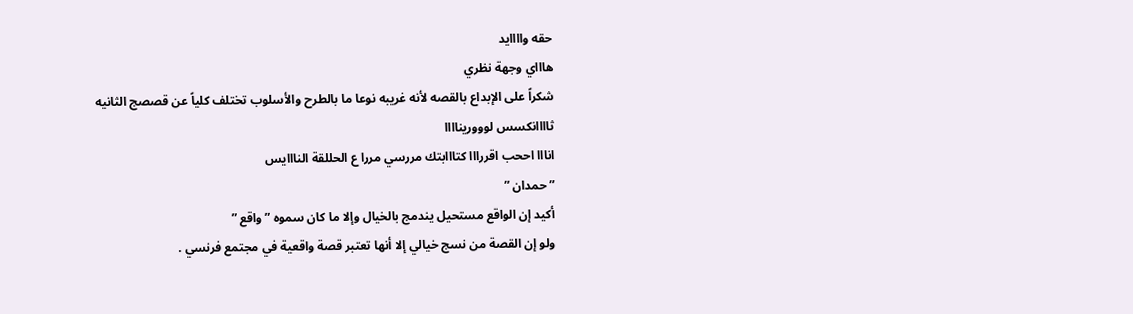حقه واااايد
هاااي وجهة نظري
شكراً على الإبداع بالقصه لأنه غريبه نوعا ما بالطرح والأسلوب تختلف كلياً عن قصصج الثانيه
ثاااانكسس لوووريناااا
انااا اححب اقررااا كتااابتك مررسي مررا ع الحللقة النااايس
” حمدان ”
أكيد إن الواقع مستحيل يندمج بالخيال وإلا ما كان سموه ” واقع ”
ولو إن القصة من نسج خيالي إلا أنها تعتبر قصة واقعية في مجتمع فرنسي .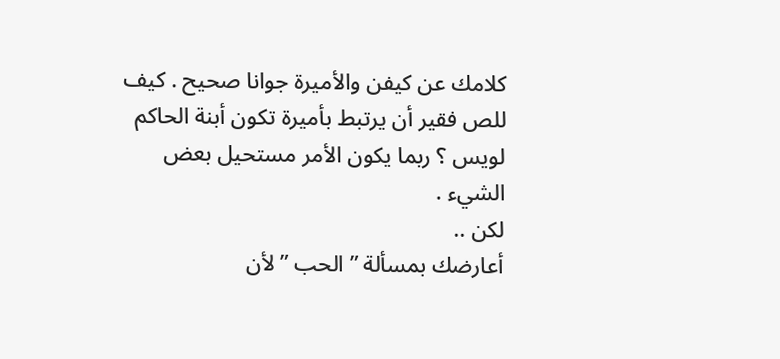كلامك عن كيفن والأميرة جوانا صحيح . كيف للص فقير أن يرتبط بأميرة تكون أبنة الحاكم لويس ؟ ربما يكون الأمر مستحيل بعض الشيء .
لكن ..
أعارضك بمسألة ” الحب ” لأن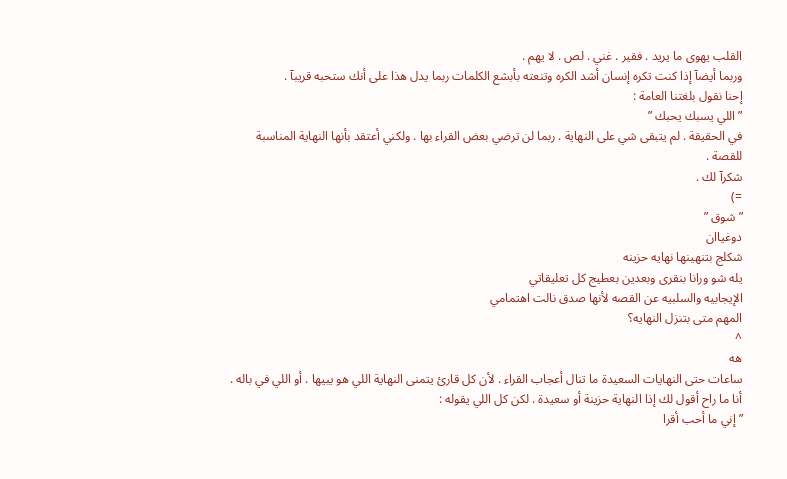القلب يهوى ما يريد . فقير . غني . لص . لا يهم .
وربما أيضآ إذا كنت تكره إنسان أشد الكره وتنعته بأبشع الكلمات ربما يدل هذا على أنك ستحبه قريبآ .
إحنا نقول بلغتنا العامة :
” اللي يسبك يحبك ”
في الحقيقة . لم يتبقى شي على النهاية . ربما لن ترضي بعض القراء بها . ولكني أعتقد بأنها النهاية المناسبة للقصة .
شكرآ لك .
=)
” شوق ”
دوغياان
شكلج بتنهينها نهايه حزينه
يله شو ورانا بنقرى وبعدين بعطيج كل تعليقاتي
الإيجابيه والسلبيه عن القصه لأنها صدق نالت اهتمامي
المهم متى بتنزل النهايه؟
^
هه
ساعات حتى النهايات السعيدة ما تنال أعجاب القراء . لأن كل قارئ يتمنى النهاية اللي هو يبيها . أو اللي في باله . أنا ما راح أقول لك إذا النهاية حزينة أو سعيدة . لكن كل اللي يقوله :
” إني ما أحب أقرا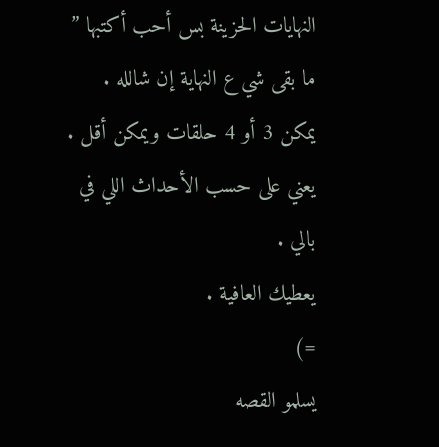النهايات الحزينة بس أحب أكتبها ”
ما بقى شي ع النهاية إن شالله . يمكن 3 أو 4 حلقات ويمكن أقل . يعني على حسب الأحداث اللي في بالي .
يعطيك العافية .
=)
يسلمو القصه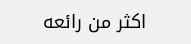اكثر من رائعه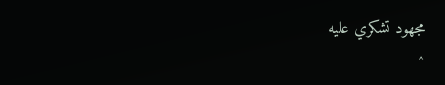مجهود تشكري عليه
^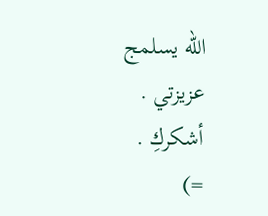الله يسلمج عزيزتي .
أشكركِ .
=)